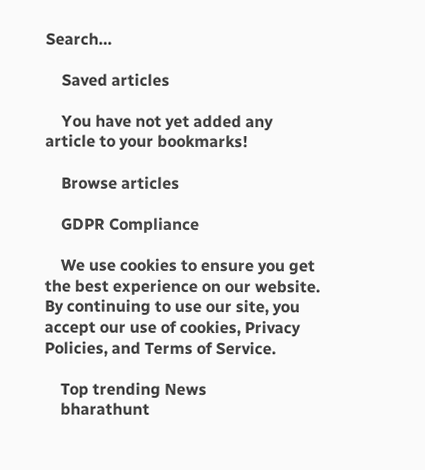Search…

    Saved articles

    You have not yet added any article to your bookmarks!

    Browse articles

    GDPR Compliance

    We use cookies to ensure you get the best experience on our website. By continuing to use our site, you accept our use of cookies, Privacy Policies, and Terms of Service.

    Top trending News
    bharathunt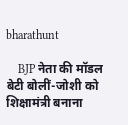bharathunt

    BJP नेता की मॉडल बेटी बोलीं-जोशी को शिक्षामंत्री बनाना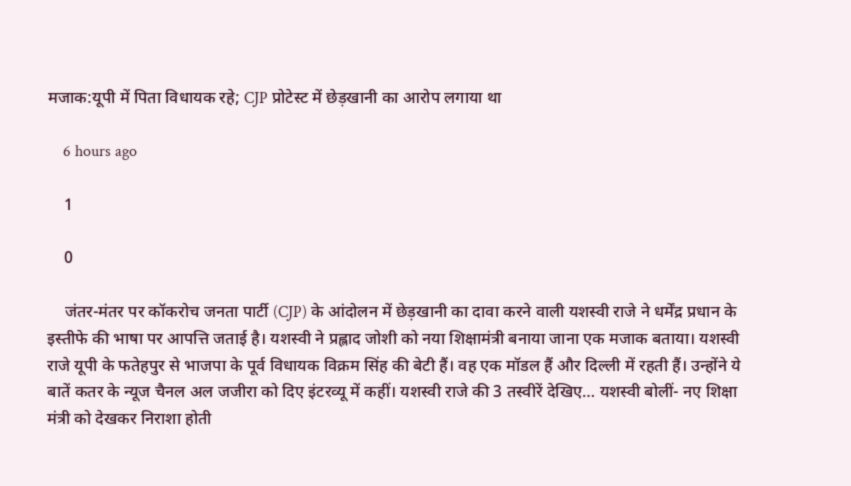मजाक:यूपी में पिता विधायक रहे; CJP प्रोटेस्ट में छेड़खानी का आरोप लगाया था

    6 hours ago

    1

    0

    जंतर-मंतर पर कॉकरोच जनता पार्टी (CJP) के आंदोलन में छेड़खानी का दावा करने वाली यशस्वी राजे ने धर्मेंद्र प्रधान के इस्तीफे की भाषा पर आपत्ति जताई है। यशस्वी ने प्रह्लाद जोशी को नया शिक्षामंत्री बनाया जाना एक मजाक बताया। यशस्वी राजे यूपी के फतेहपुर से भाजपा के पूर्व विधायक विक्रम सिंह की बेटी हैं। वह एक मॉडल हैं और दिल्ली में रहती हैं। उन्होंने ये बातें कतर के न्यूज चैनल अल जजीरा को दिए इंटरव्यू में कहीं। यशस्वी राजे की 3 तस्वीरें देखिए… यशस्वी बोलीं- नए शिक्षा मंत्री को देखकर निराशा होती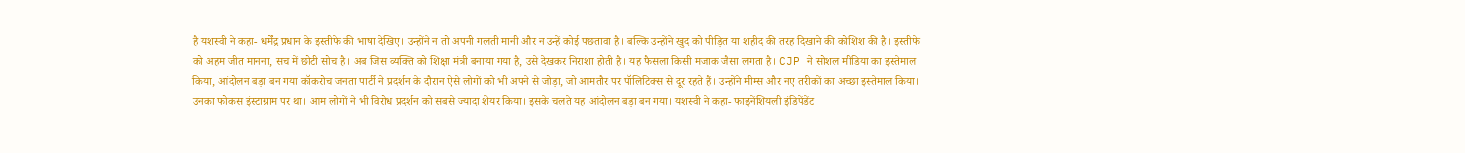है यशस्वी ने कहा- धर्मेंद्र प्रधान के इस्तीफे की भाषा देखिए। उन्होंने न तो अपनी गलती मानी और न उन्हें कोई पछतावा है। बल्कि उन्होंने खुद को पीड़ित या शहीद की तरह दिखाने की कोशिश की है। इस्तीफे को अहम जीत मानना, सच में छोटी सोच है। अब जिस व्यक्ति को शिक्षा मंत्री बनाया गया है, उसे देखकर निराशा होती है। यह फैसला किसी मजाक जैसा लगता है। CJP ने सोशल मीडिया का इस्तेमाल किया, आंदोलन बड़ा बन गया कॉकरोच जनता पार्टी ने प्रदर्शन के दौरान ऐसे लोगों को भी अपने से जोड़ा, जो आमतौर पर पॉलिटिक्स से दूर रहते हैं। उन्होंने मीम्स और नए तरीकों का अच्छा इस्तेमाल किया। उनका फोकस इंस्टाग्राम पर था। आम लोगों ने भी विरोध प्रदर्शन को सबसे ज्यादा शेयर किया। इसके चलते यह आंदोलन बड़ा बन गया। यशस्वी ने कहा- फाइनेंशियली इंडिपेंडेंट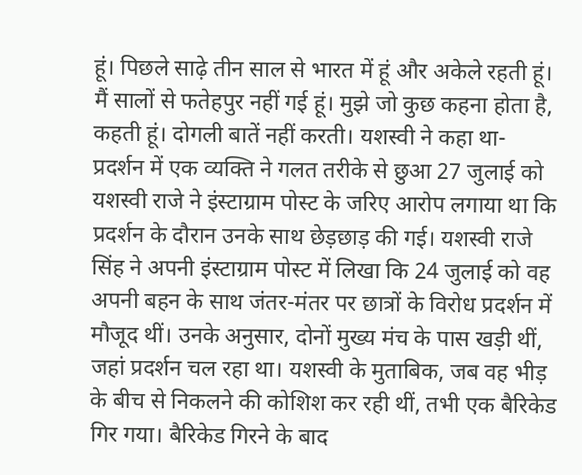हूं। पिछले साढ़े तीन साल से भारत में हूं और अकेले रहती हूं। मैं सालों से फतेहपुर नहीं गई हूं। मुझे जो कुछ कहना होता है, कहती हूं। दोगली बातें नहीं करती। यशस्वी ने कहा था- प्रदर्शन में एक व्यक्ति ने गलत तरीके से छुआ 27 जुलाई को यशस्वी राजे ने इंस्टाग्राम पोस्ट के जरिए आरोप लगाया था कि प्रदर्शन के दौरान उनके साथ छेड़छाड़ की गई। यशस्वी राजे सिंह ने अपनी इंस्टाग्राम पोस्ट में लिखा कि 24 जुलाई को वह अपनी बहन के साथ जंतर-मंतर पर छात्रों के विरोध प्रदर्शन में मौजूद थीं। उनके अनुसार, दोनों मुख्य मंच के पास खड़ी थीं, जहां प्रदर्शन चल रहा था। यशस्वी के मुताबिक, जब वह भीड़ के बीच से निकलने की कोशिश कर रही थीं, तभी एक बैरिकेड गिर गया। बैरिकेड गिरने के बाद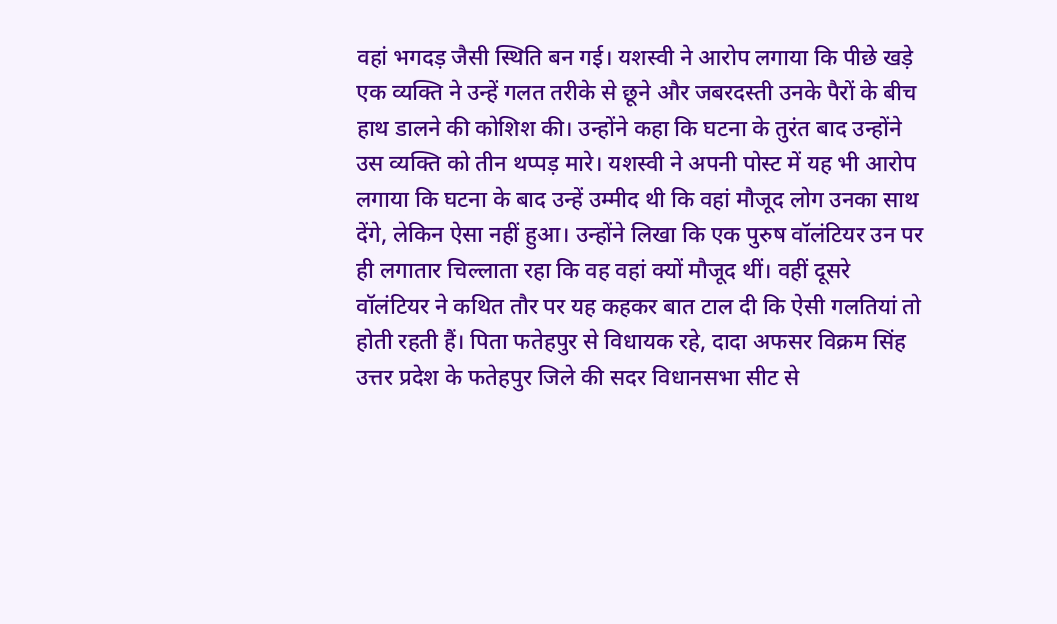वहां भगदड़ जैसी स्थिति बन गई। यशस्वी ने आरोप लगाया कि पीछे खड़े एक व्यक्ति ने उन्हें गलत तरीके से छूने और जबरदस्ती उनके पैरों के बीच हाथ डालने की कोशिश की। उन्होंने कहा कि घटना के तुरंत बाद उन्होंने उस व्यक्ति को तीन थप्पड़ मारे। यशस्वी ने अपनी पोस्ट में यह भी आरोप लगाया कि घटना के बाद उन्हें उम्मीद थी कि वहां मौजूद लोग उनका साथ देंगे, लेकिन ऐसा नहीं हुआ। उन्होंने लिखा कि एक पुरुष वॉलंटियर उन पर ही लगातार चिल्लाता रहा कि वह वहां क्यों मौजूद थीं। वहीं दूसरे वॉलंटियर ने कथित तौर पर यह कहकर बात टाल दी कि ऐसी गलतियां तो होती रहती हैं। पिता फतेहपुर से विधायक रहे, दादा अफसर विक्रम सिंह उत्तर प्रदेश के फतेहपुर जिले की सदर विधानसभा सीट से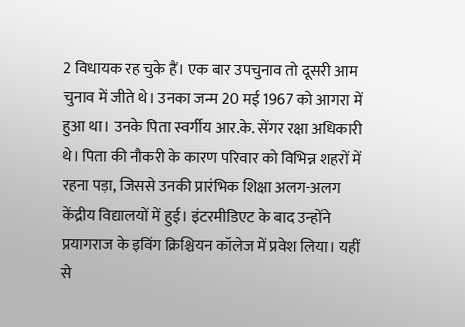2 विधायक रह चुके हैं। एक बार उपचुनाव तो दूसरी आम चुनाव में जीते थे। उनका जन्म 20 मई 1967 को आगरा में हुआ था। उनके पिता स्वर्गीय आर.के. सेंगर रक्षा अधिकारी थे। पिता की नौकरी के कारण परिवार को विभिन्न शहरों में रहना पड़ा, जिससे उनकी प्रारंभिक शिक्षा अलग-अलग केंद्रीय विद्यालयों में हुई। इंटरमीडिएट के बाद उन्होंने प्रयागराज के इविंग क्रिश्चियन कॉलेज में प्रवेश लिया। यहीं से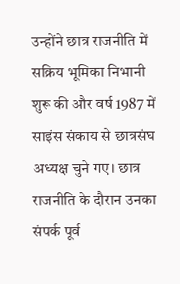उन्होंने छात्र राजनीति में सक्रिय भूमिका निभानी शुरू की और वर्ष 1987 में साइंस संकाय से छात्रसंघ अध्यक्ष चुने गए। छात्र राजनीति के दौरान उनका संपर्क पूर्व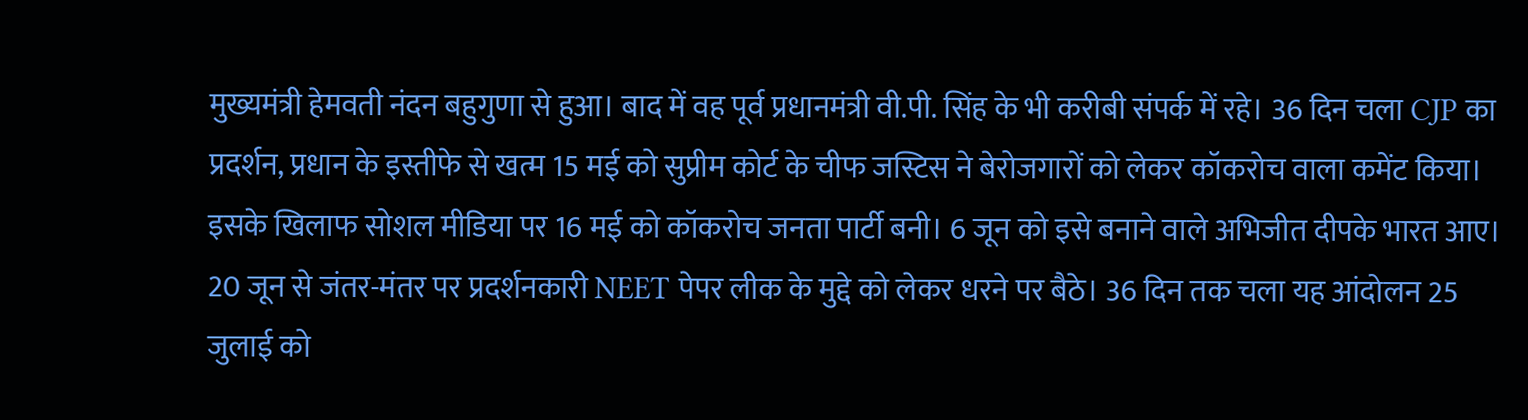मुख्यमंत्री हेमवती नंदन बहुगुणा से हुआ। बाद में वह पूर्व प्रधानमंत्री वी.पी. सिंह के भी करीबी संपर्क में रहे। 36 दिन चला CJP का प्रदर्शन, प्रधान के इस्तीफे से खत्म 15 मई को सुप्रीम कोर्ट के चीफ जस्टिस ने बेरोजगारों को लेकर कॉकरोच वाला कमेंट किया। इसके खिलाफ सोशल मीडिया पर 16 मई को कॉकरोच जनता पार्टी बनी। 6 जून को इसे बनाने वाले अभिजीत दीपके भारत आए। 20 जून से जंतर-मंतर पर प्रदर्शनकारी NEET पेपर लीक के मुद्दे को लेकर धरने पर बैठे। 36 दिन तक चला यह आंदोलन 25 जुलाई को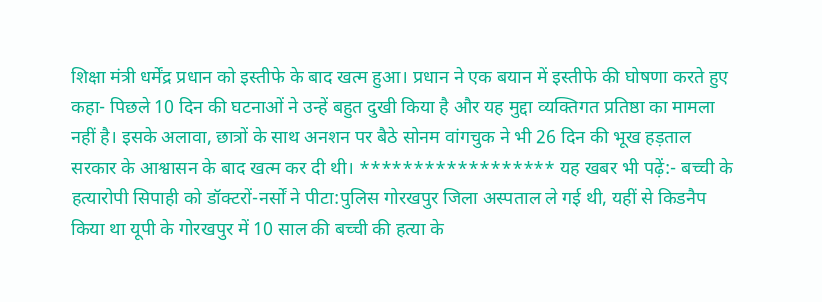शिक्षा मंत्री धर्मेंद्र प्रधान को इस्तीफे के बाद खत्म हुआ। प्रधान ने एक बयान में इस्तीफे की घोषणा करते हुए कहा- पिछले 10 दिन की घटनाओं ने उन्हें बहुत दुखी किया है और यह मुद्दा व्यक्तिगत प्रतिष्ठा का मामला नहीं है। इसके अलावा, छात्रों के साथ अनशन पर बैठे सोनम वांगचुक ने भी 26 दिन की भूख हड़ताल सरकार के आश्वासन के बाद खत्म कर दी थी। ****************** यह खबर भी पढ़ें:- बच्ची के हत्यारोपी सिपाही को डॉक्टरों-नर्सों ने पीटा:पुलिस गोरखपुर जिला अस्पताल ले गई थी, यहीं से किडनैप किया था यूपी के गोरखपुर में 10 साल की बच्ची की हत्या के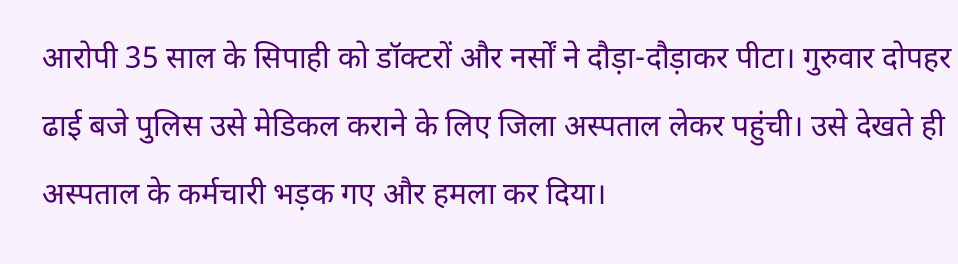आरोपी 35 साल के सिपाही को डॉक्टरों और नर्सों ने दौड़ा-दौड़ाकर पीटा। गुरुवार दोपहर ढाई बजे पुलिस उसे मेडिकल कराने के लिए जिला अस्पताल लेकर पहुंची। उसे देखते ही अस्पताल के कर्मचारी भड़क गए और हमला कर दिया।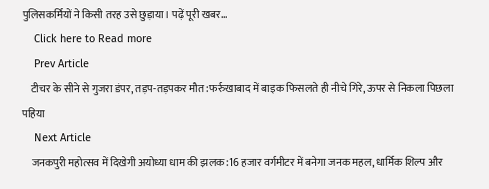पुलिसकर्मियों ने किसी तरह उसे छुड़ाया। पढ़ें पूरी खबर…
    Click here to Read more
    Prev Article
    टीचर के सीने से गुजरा डंपर, तड़प-तड़पकर मौत:फर्रुखाबाद में बाइक फिसलते ही नीचे गिरे, ऊपर से निकला पिछला पहिया
    Next Article
    जनकपुरी महोत्सव में दिखेगी अयोध्या धाम की झलक:16 हजार वर्गमीटर में बनेगा जनक महल, धार्मिक शिल्प और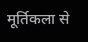मूर्तिकला से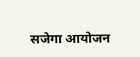सजेगा आयोजन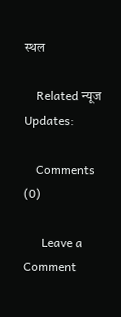स्थल

    Related न्यूज Updates:

    Comments (0)

      Leave a Comment